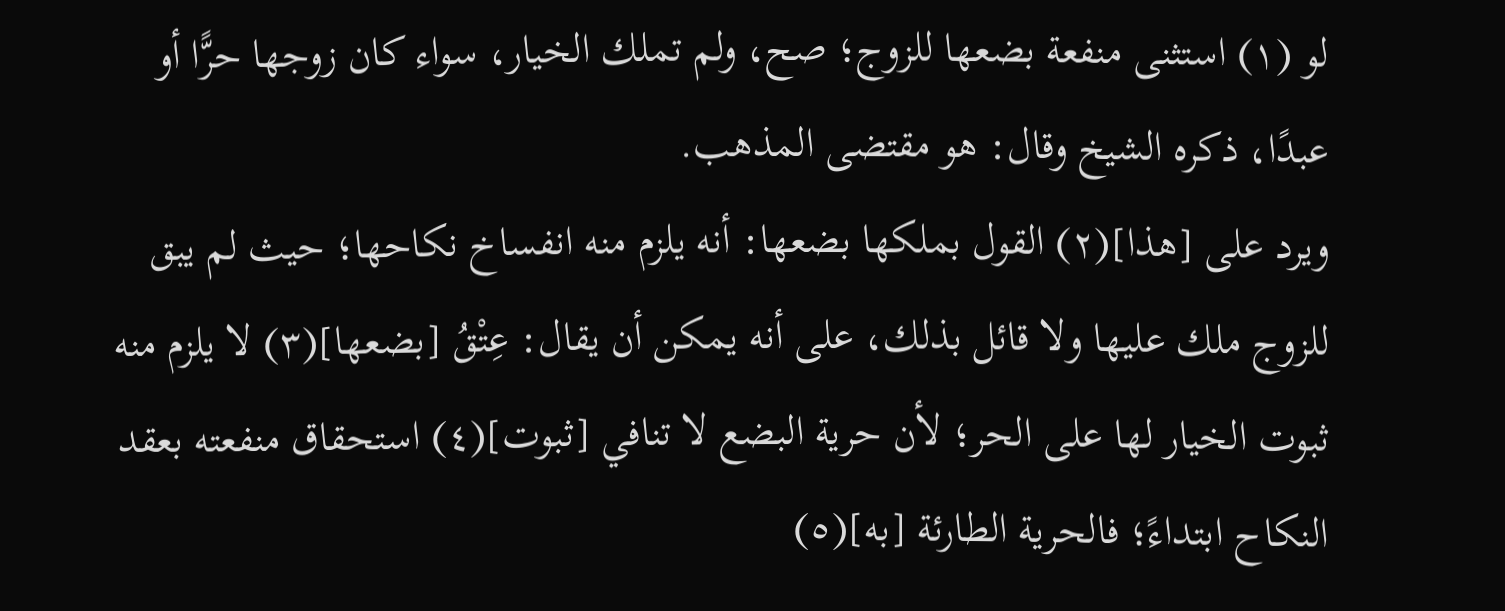لو (١) استثنى منفعة بضعها للزوج؛ صح، ولم تملك الخيار، سواء كان زوجها حرًّا أو عبدًا، ذكره الشيخ وقال: هو مقتضى المذهب.
ويرد على [هذا](٢) القول بملكها بضعها: أنه يلزم منه انفساخ نكاحها؛ حيث لم يبق للزوج ملك عليها ولا قائل بذلك، على أنه يمكن أن يقال: عِتْقُ [بضعها](٣) لا يلزم منه ثبوت الخيار لها على الحر؛ لأن حرية البضع لا تنافي [ثبوت](٤) استحقاق منفعته بعقد النكاح ابتداءً؛ فالحرية الطارئة [به](٥)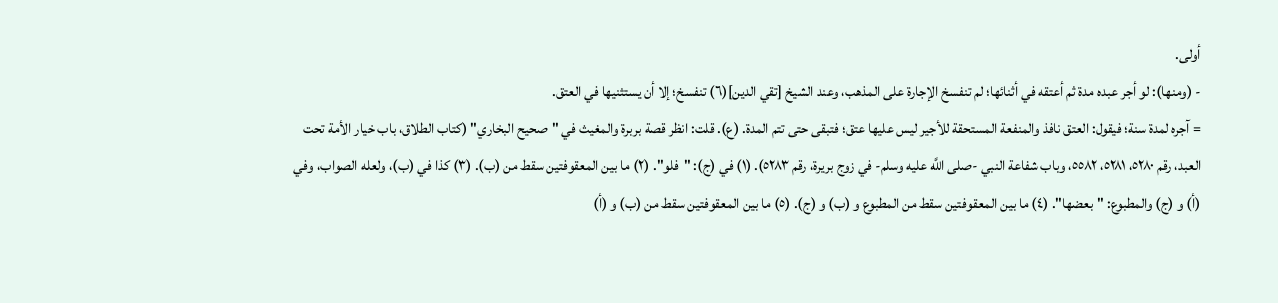أولى.
- (ومنها): لو أجر عبده مدة ثم أعتقه في أثنائها؛ لم تنفسخ الإجارة على المذهب، وعند الشيخ [تقي الدين](٦) تنفسخ؛ إلا أن يستثنيها في العتق.
= آجره لمدة سنة؛ فيقول: العتق نافذ والمنفعة المستحقة للأجير ليس عليها عتق؛ فتبقى حتى تتم المدة. (ع). قلت: انظر قصة بربرة والمغيث في "صحيح البخاري" (كتاب الطلاق، باب خيار الأمة تحت العبد، رقم ٥٢٨٠، ٥٢٨١، ٥٥٨٢، وباب شفاعة النبي -صلى اللَّه عليه وسلم- في زوج بريرة، رقم ٥٢٨٣). (١) في (ج): "فلو". (٢) ما بين المعقوفتين سقط من (ب). (٣) كذا في (ب)، ولعله الصواب، وفي (أ) و (ج) والمطبوع: "بعضها". (٤) ما بين المعقوفتين سقط من المطبوع و (ب) و (ج). (٥) ما بين المعقوفتين سقط من (ب) و (أ)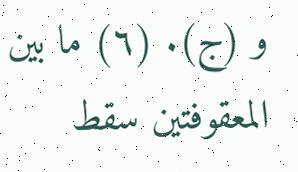و (ج). (٦) ما بين المعقوفتين سقط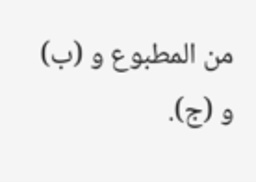من المطبوع و (ب) و (ج).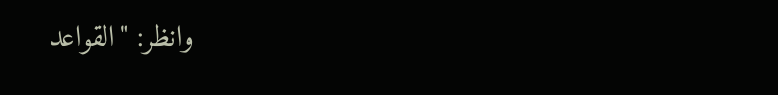وانظر: "القواعد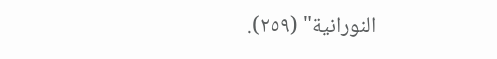النورانية" (٢٥٩).